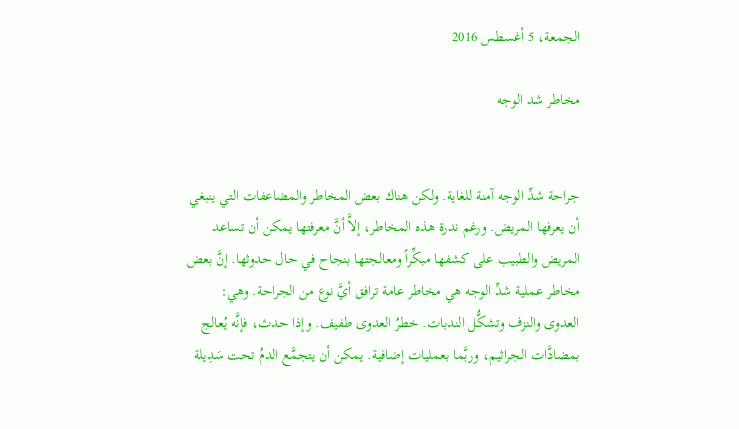الجمعة، 5 أغسطس 2016

مخاطر شد الوجه


جراحة شدِّ الوجه آمنة للغاية. ولكن هناك بعض المخاطر والمضاعفات التي ينبغي أن يعرفها المريض. ورغم ندرة هذه المخاطر، إلاَّ أنَّ معرفتها يمكن أن تساعد المريض والطبيب على كشفها مبكِّراً ومعالجتها بنجاح في حال حدوثها. إنَّ بعض مخاطر عملية شدِّ الوجه هي مخاطر عامة ترافق أيَّ نوع من الجراحة. وهي: العدوى والنزف وتشكُّل الندبات. خطرُ العدوى طفيف. وإذا حدث، فإنَّه يُعالج بمضادَّات الجراثيم، وربَّما بعمليات إضافية. يمكن أن يتجمَّع الدمُ تحت سَدِيلة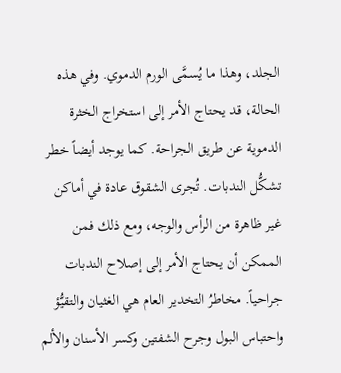الجلد، وهذا ما يُسمَّى الورم الدموي. وفي هذه الحالة، قد يحتاج الأمر إلى استخراج الخثرة الدموية عن طريق الجراحة. كما يوجد أيضاً خطر تشكُّل الندبات. تُجرى الشقوق عادة في أماكن غير ظاهرة من الرأس والوجه، ومع ذلك فمن الممكن أن يحتاج الأمر إلى إصلاح الندبات جراحياً. مخاطرُ التخدير العام هي الغثيان والتقيُّؤ واحتباس البول وجرح الشفتين وكسر الأسنان والألم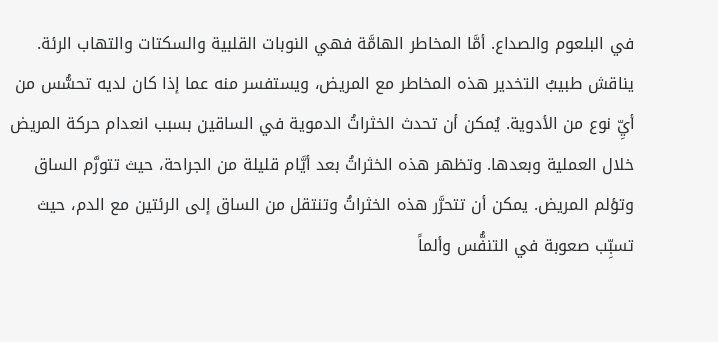في البلعوم والصداع. أمَّا المخاطر الهامَّة فهي النوبات القلبية والسكتات والتهاب الرئة. يناقش طبيبُ التخدير هذه المخاطر مع المريض، ويستفسر منه عما إذا كان لديه تحسُّس من أيِّ نوع من الأدوية. يُمكن أن تحدث الخثراتُ الدموية في الساقين بسبب انعدام حركة المريض خلال العملية وبعدها. وتظهر هذه الخثراتُ بعد أيَّام قليلة من الجراحة، حيث تتورَّم الساق وتؤلم المريض. يمكن أن تتحرَّر هذه الخثراتُ وتنتقل من الساق إلى الرئتين مع الدم، حيث تسبِّب صعوبة في التنفُّس وألماً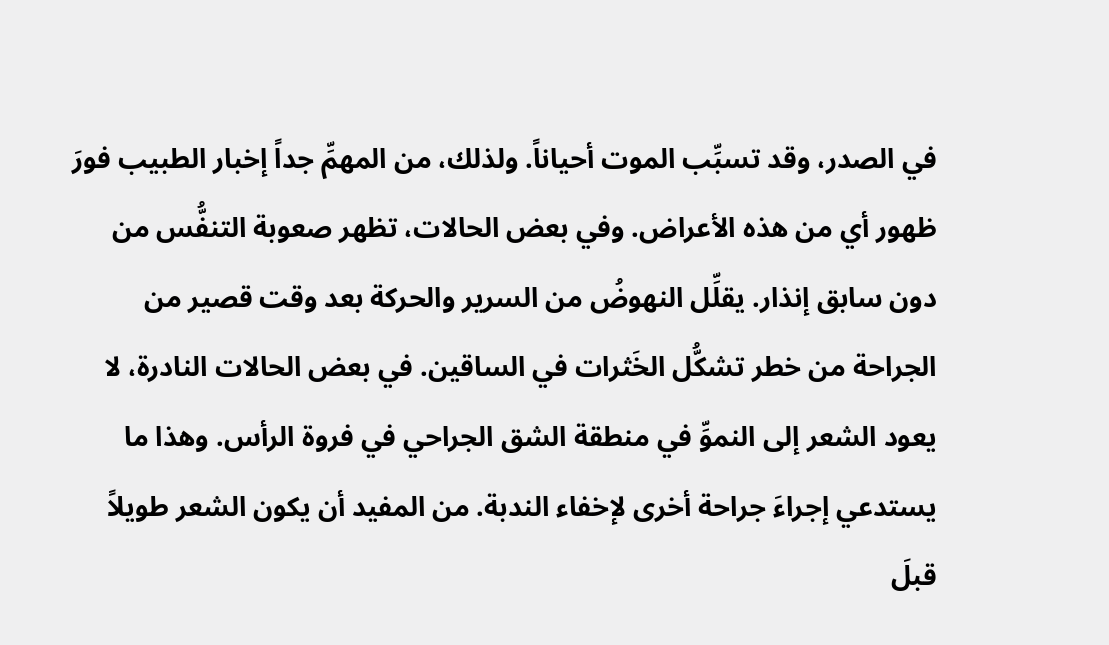في الصدر، وقد تسبِّب الموت أحياناً. ولذلك، من المهمِّ جداً إخبار الطبيب فورَ ظهور أي من هذه الأعراض. وفي بعض الحالات، تظهر صعوبة التنفُّس من دون سابق إنذار. يقلِّل النهوضُ من السرير والحركة بعد وقت قصير من الجراحة من خطر تشكُّل الخَثرات في الساقين. في بعض الحالات النادرة، لا يعود الشعر إلى النموِّ في منطقة الشق الجراحي في فروة الرأس. وهذا ما يستدعي إجراءَ جراحة أخرى لإخفاء الندبة. من المفيد أن يكون الشعر طويلاً قبلَ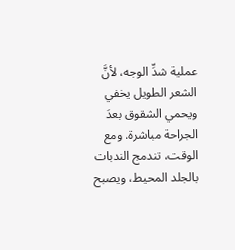عملية شدِّ الوجه، لأنَّ الشعر الطويل يخفي ويحمي الشقوق بعدَ الجراحة مباشرة. ومع الوقت، تندمج الندبات بالجلد المحيط، ويصبح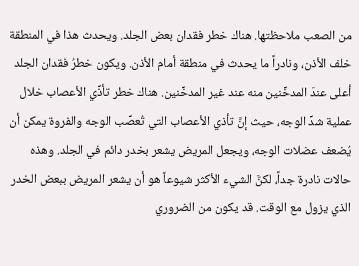من الصعب ملاحظتها. هناك خطر فقدان بعض الجلد. ويحدث هذا في المنطقة خلف الأذن، ونادراً ما يحدث في منطقة أمام الأذن. ويكون خطرُ فقدان الجلد أعلى عندَ المدخِّنين منه عند غير المدخِّنين. هناك خطر تأذِّي الأعصاب خلال عملية شدِّ الوجه، حيث إنَّ تأذي الأعصاب التي تُعصِّب الوجه والفروة يمكن أن يُضعف عضلات الوجه، ويجعل المريض يشعر بخدر دائم في الجلد. وهذه حالات نادرة جداً، لكنَّ الشيء الأكثر شيوعاً هو أن يشعر المريض ببعض الخدر الذي يزول مع الوقت. قد يكون من الضروري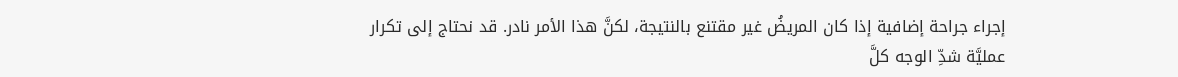إجراء جراحة إضافية إذا كان المريضُ غير مقتنع بالنتيجة، لكنَّ هذا الأمر نادر. قد نحتاج إلى تكرار عمليَّة شدِّ الوجه كلَّ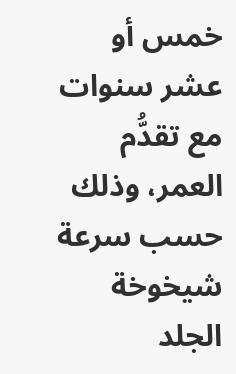خمس أو عشر سنوات مع تقدُّم العمر، وذلك حسب سرعة شيخوخة الجلد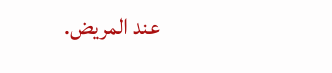عند المريض.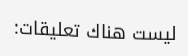ليست هناك تعليقات: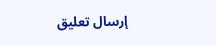إرسال تعليق